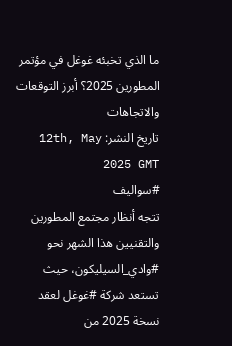ما الذي تخبئه غوغل في مؤتمر المطورين 2025؟ أبرز التوقعات والاتجاهات
تاريخ النشر: 12th, May 2025 GMT
#سواليف
تتجه أنظار مجتمع المطورين والتقنيين هذا الشهر نحو #وادي_السيليكون، حيث تستعد شركة #غوغل لعقد نسخة 2025 من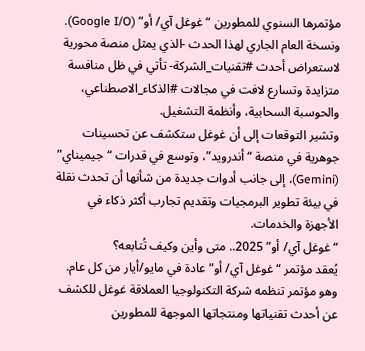مؤتمرها السنوي للمطورين “غوغل آي/ أو” (Google I/O). ونسخة العام الجاري لهذا الحدث -الذي يمثل منصة محورية لاستعراض أحدث #تقنيات_الشركة- تأتي في ظل منافسة متزايدة وتسارع لافت في مجالات #الذكاء_الاصطناعي، والحوسبة السحابية، وأنظمة التشغيل.
وتشير التوقعات إلى أن غوغل ستكشف عن تحسينات جوهرية في منصة “أندرويد”، وتوسع في قدرات “جيميناي” (Gemini)، إلى جانب أدوات جديدة من شأنها أن تحدث نقلة في بيئة تطوير البرمجيات وتقديم تجارب أكثر ذكاء في الأجهزة والخدمات.
“غوغل آي/ أو” 2025.. متى وأين وكيف تُتابعه؟
يُعقد مؤتمر “غوغل آي/ أو” عادة في مايو/أيار من كل عام. وهو مؤتمر تنظمه شركة التكنولوجيا العملاقة غوغل للكشف عن أحدث تقنياتها ومنتجاتها الموجهة للمطورين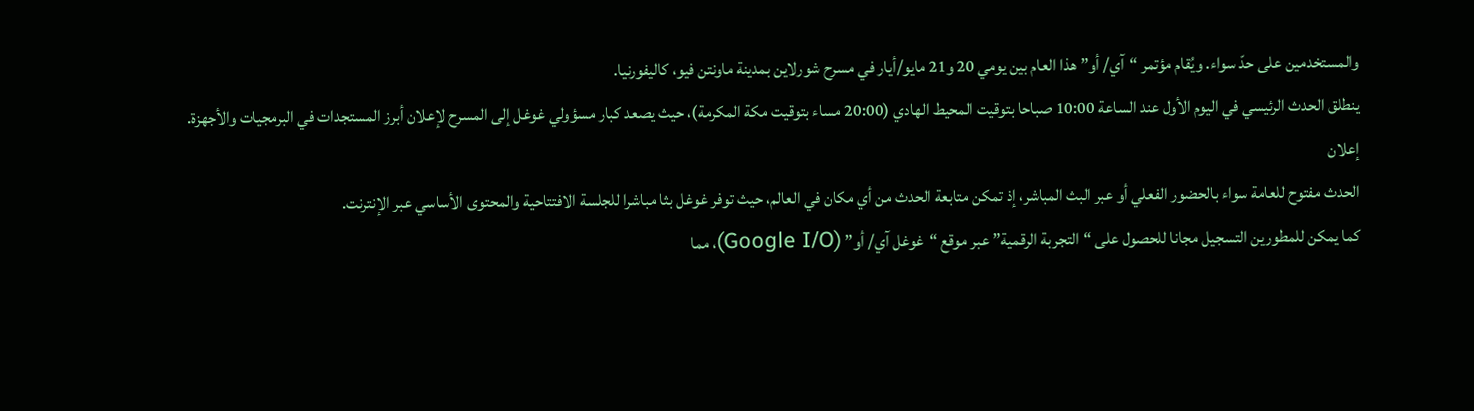والمستخدمين على حدّ سواء. ويُقام مؤتمر “آي/ أو” هذا العام بين يومي 20 و21 مايو/أيار في مسرح شورلاين بمدينة ماونتن فيو، كاليفورنيا.
ينطلق الحدث الرئيسي في اليوم الأول عند الساعة 10:00 صباحا بتوقيت المحيط الهادي (20:00 مساء بتوقيت مكة المكرمة)، حيث يصعد كبار مسؤولي غوغل إلى المسرح لإعلان أبرز المستجدات في البرمجيات والأجهزة.
إعلان
الحدث مفتوح للعامة سواء بالحضور الفعلي أو عبر البث المباشر، إذ تمكن متابعة الحدث من أي مكان في العالم، حيث توفر غوغل بثا مباشرا للجلسة الافتتاحية والمحتوى الأساسي عبر الإنترنت.
كما يمكن للمطورين التسجيل مجانا للحصول على “التجربة الرقمية” عبر موقع “غوغل آي/ أو” (Google I/O)، مما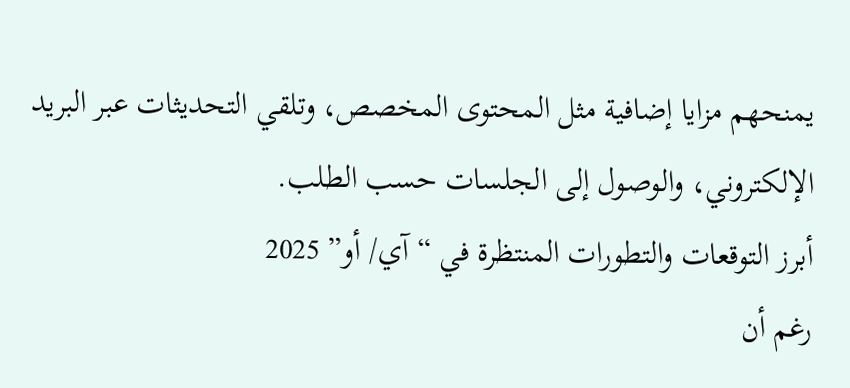يمنحهم مزايا إضافية مثل المحتوى المخصص، وتلقي التحديثات عبر البريد الإلكتروني، والوصول إلى الجلسات حسب الطلب.
أبرز التوقعات والتطورات المنتظرة في “آي/ أو” 2025
رغم أن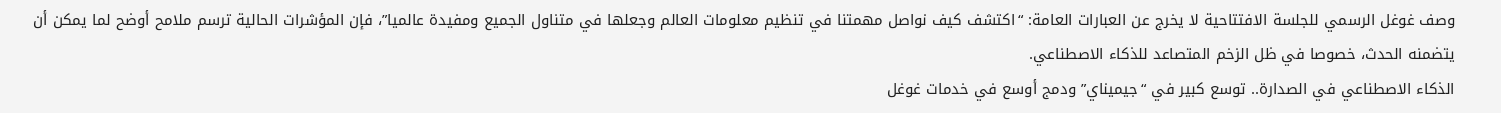وصف غوغل الرسمي للجلسة الافتتاحية لا يخرج عن العبارات العامة: “اكتشف كيف نواصل مهمتنا في تنظيم معلومات العالم وجعلها في متناول الجميع ومفيدة عالميا”، فإن المؤشرات الحالية ترسم ملامح أوضح لما يمكن أن يتضمنه الحدث، خصوصا في ظل الزخم المتصاعد للذكاء الاصطناعي.
الذكاء الاصطناعي في الصدارة.. توسع كبير في “جيميناي” ودمج أوسع في خدمات غوغل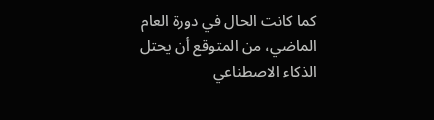كما كانت الحال في دورة العام الماضي، من المتوقع أن يحتل الذكاء الاصطناعي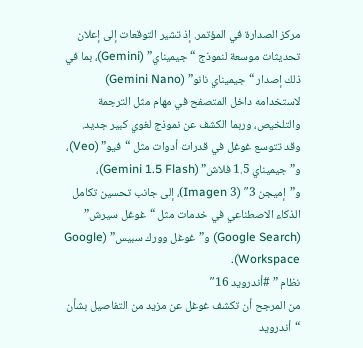مركز الصدارة في المؤتمر. إذ تشير التوقعات إلى إعلان تحديثات موسعة لنموذج “جيميناي” (Gemini)، بما في ذلك إصدار “جيميناي نانو” (Gemini Nano) لاستخدامه داخل المتصفح في مهام مثل الترجمة والتلخيص، وربما الكشف عن نموذج لغوي كبير جديد.
وقد تتوسع غوغل في قدرات أدوات مثل “فيو” (Veo)، و”جيميناي 1.5 فلاش” (Gemini 1.5 Flash)، و”إميجن 3″ (Imagen 3)، إلى جانب تحسين تكامل الذكاء الاصطناعي في خدمات مثل “غوغل سيرش” (Google Search) و”غوغل وورك سبيس” (Google Workspace).
نظام ” #أندرويد 16″
من المرجح أن تكشف غوغل عن مزيد من التفاصيل بشأن “أندرويد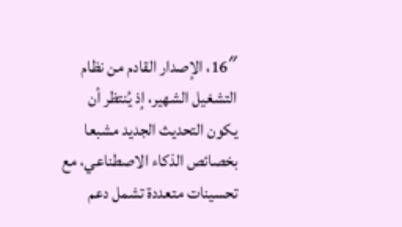16″، الإصدار القادم من نظام التشغيل الشهير، إذ يُنتظر أن يكون التحديث الجديد مشبعا بخصائص الذكاء الاصطناعي، مع تحسينات متعددة تشمل دعم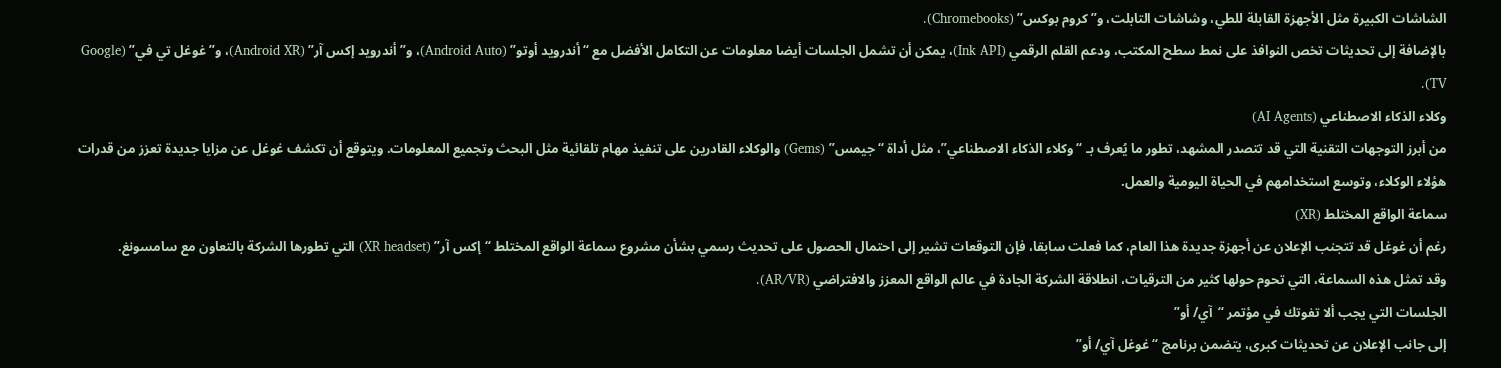الشاشات الكبيرة مثل الأجهزة القابلة للطي، وشاشات التابلت، و”كروم بوكس” (Chromebooks).
بالإضافة إلى تحديثات تخص النوافذ على نمط سطح المكتب، ودعم القلم الرقمي (Ink API)، يمكن أن تشمل الجلسات أيضا معلومات عن التكامل الأفضل مع “أندرويد أوتو” (Android Auto)، و”أندرويد إكس آر” (Android XR)، و”غوغل تي في” (Google TV).
وكلاء الذكاء الاصطناعي (AI Agents)
من أبرز التوجهات التقنية التي قد تتصدر المشهد، تطور ما يُعرف بـ “وكلاء الذكاء الاصطناعي”، مثل أداة “جيمس” (Gems) والوكلاء القادرين على تنفيذ مهام تلقائية مثل البحث وتجميع المعلومات. ويتوقع أن تكشف غوغل عن مزايا جديدة تعزز من قدرات هؤلاء الوكلاء، وتوسع استخدامهم في الحياة اليومية والعمل.
سماعة الواقع المختلط (XR)
رغم أن غوغل قد تتجنب الإعلان عن أجهزة جديدة هذا العام، كما فعلت سابقا، فإن التوقعات تشير إلى احتمال الحصول على تحديث رسمي بشأن مشروع سماعة الواقع المختلط “إكس آر” (XR headset) التي تطورها الشركة بالتعاون مع سامسونغ.
وقد تمثل هذه السماعة، التي تحوم حولها كثير من الترقيات، انطلاقة الشركة الجادة في عالم الواقع المعزز والافتراضي (AR/VR).
الجلسات التي يجب ألا تفوتك في مؤتمر “آي/ أو”
إلى جانب الإعلان عن تحديثات كبرى، يتضمن برنامج “غوغل آي/ أو”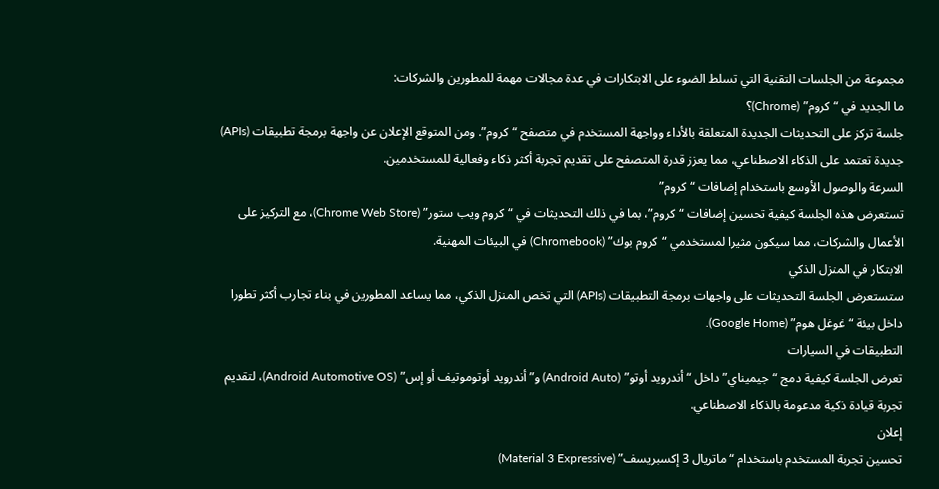مجموعة من الجلسات التقنية التي تسلط الضوء على الابتكارات في عدة مجالات مهمة للمطورين والشركات:
ما الجديد في “كروم” (Chrome)؟
جلسة تركز على التحديثات الجديدة المتعلقة بالأداء وواجهة المستخدم في متصفح “كروم”. ومن المتوقع الإعلان عن واجهة برمجة تطبيقات (APIs) جديدة تعتمد على الذكاء الاصطناعي، مما يعزز قدرة المتصفح على تقديم تجربة أكثر ذكاء وفعالية للمستخدمين.
السرعة والوصول الأوسع باستخدام إضافات “كروم”
تستعرض هذه الجلسة كيفية تحسين إضافات “كروم”، بما في ذلك التحديثات في “كروم ويب ستور” (Chrome Web Store)، مع التركيز على الأعمال والشركات، مما سيكون مثيرا لمستخدمي “كروم بوك” (Chromebook) في البيئات المهنية.
الابتكار في المنزل الذكي
ستستعرض الجلسة التحديثات على واجهات برمجة التطبيقات (APIs) التي تخص المنزل الذكي، مما يساعد المطورين في بناء تجارب أكثر تطورا داخل بيئة “غوغل هوم” (Google Home).
التطبيقات في السيارات
تعرض الجلسة كيفية دمج “جيميناي” داخل “أندرويد أوتو” (Android Auto) و”أندرويد أوتوموتيف أو إس” (Android Automotive OS)، لتقديم تجربة قيادة ذكية مدعومة بالذكاء الاصطناعي.
إعلان
تحسين تجربة المستخدم باستخدام “ماتريال 3 إكسبريسف” (Material 3 Expressive)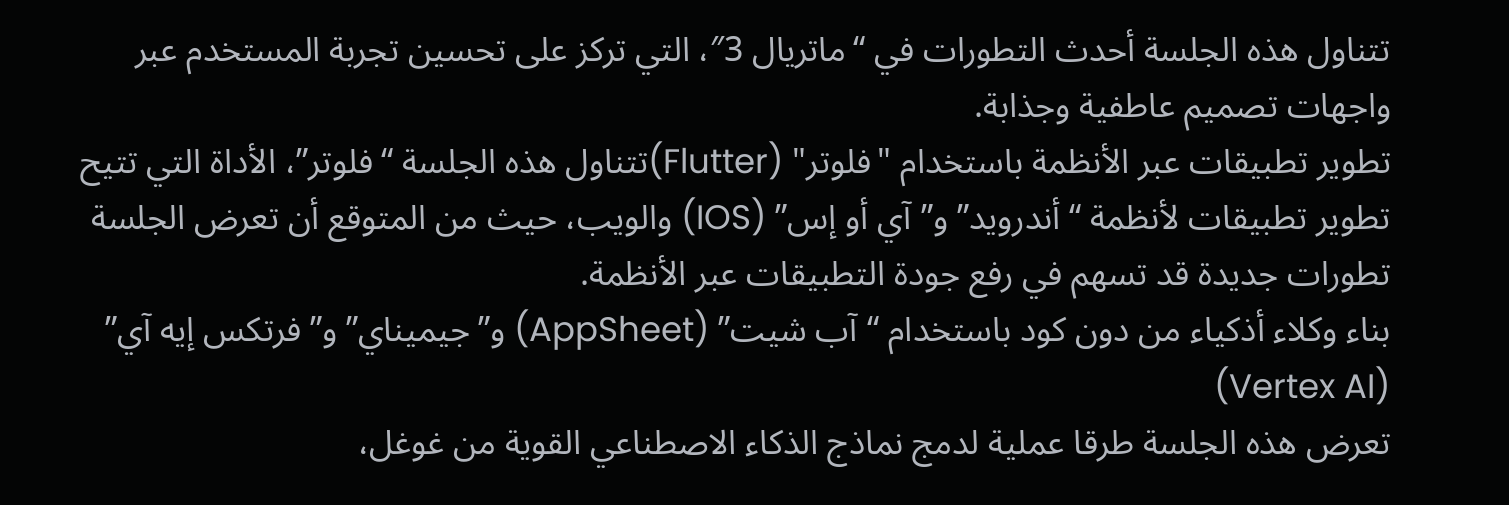تتناول هذه الجلسة أحدث التطورات في “ماتريال 3″، التي تركز على تحسين تجربة المستخدم عبر واجهات تصميم عاطفية وجذابة.
تطوير تطبيقات عبر الأنظمة باستخدام "فلوتر" (Flutter)تتناول هذه الجلسة “فلوتر”، الأداة التي تتيح تطوير تطبيقات لأنظمة “أندرويد” و”آي أو إس” (IOS) والويب، حيث من المتوقع أن تعرض الجلسة تطورات جديدة قد تسهم في رفع جودة التطبيقات عبر الأنظمة.
بناء وكلاء أذكياء من دون كود باستخدام “آب شيت” (AppSheet) و”جيميناي” و”فرتكس إيه آي” (Vertex AI)
تعرض هذه الجلسة طرقا عملية لدمج نماذج الذكاء الاصطناعي القوية من غوغل،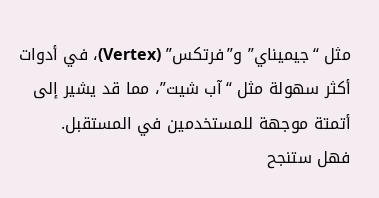مثل “جيميناي” و”فرتكس” (Vertex)، في أدوات أكثر سهولة مثل “آب شيت”، مما قد يشير إلى أتمتة موجهة للمستخدمين في المستقبل.
فهل ستنجح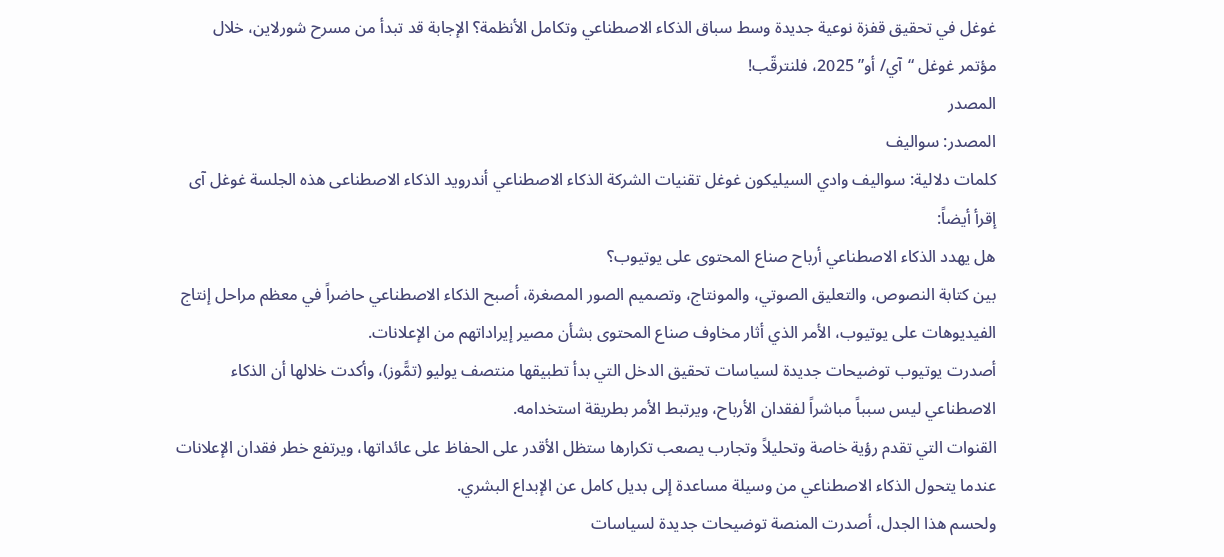غوغل في تحقيق قفزة نوعية جديدة وسط سباق الذكاء الاصطناعي وتكامل الأنظمة؟ الإجابة قد تبدأ من مسرح شورلاين، خلال مؤتمر غوغل “آي/ أو” 2025، فلنترقّب!
المصدر
المصدر: سواليف
كلمات دلالية: سواليف وادي السيليكون غوغل تقنيات الشركة الذكاء الاصطناعي أندرويد الذکاء الاصطناعی هذه الجلسة غوغل آی
إقرأ أيضاً:
هل يهدد الذكاء الاصطناعي أرباح صناع المحتوى على يوتيوب؟
بين كتابة النصوص، والتعليق الصوتي، والمونتاج، وتصميم الصور المصغرة، أصبح الذكاء الاصطناعي حاضراً في معظم مراحل إنتاج الفيديوهات على يوتيوب، الأمر الذي أثار مخاوف صناع المحتوى بشأن مصير إيراداتهم من الإعلانات.
أصدرت يوتيوب توضيحات جديدة لسياسات تحقيق الدخل التي بدأ تطبيقها منتصف يوليو (تمًّوز)، وأكدت خلالها أن الذكاء الاصطناعي ليس سبباً مباشراً لفقدان الأرباح، ويرتبط الأمر بطريقة استخدامه.
القنوات التي تقدم رؤية خاصة وتحليلاً وتجارب يصعب تكرارها ستظل الأقدر على الحفاظ على عائداتها، ويرتفع خطر فقدان الإعلانات عندما يتحول الذكاء الاصطناعي من وسيلة مساعدة إلى بديل كامل عن الإبداع البشري.
ولحسم هذا الجدل، أصدرت المنصة توضيحات جديدة لسياسات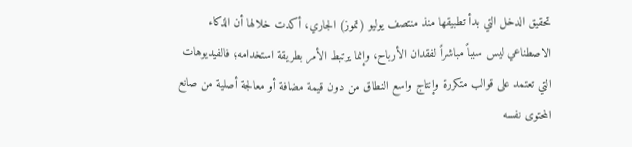تحقيق الدخل التي بدأ تطبيقها منذ منتصف يوليو (تموز) الجاري، أكدت خلالها أن الذكاء الاصطناعي ليس سبباً مباشراً لفقدان الأرباح، وإنما يرتبط الأمر بطريقة استخدامه؛ فالفيديوهات التي تعتمد على قوالب متكررة وإنتاج واسع النطاق من دون قيمة مضافة أو معالجة أصلية من صانع المحتوى نفسه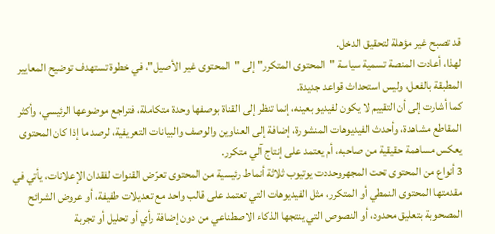قد تصبح غير مؤهلة لتحقيق الدخل.
لهذا، أعادت المنصة تسمية سياسة "المحتوى المتكرر" إلى "المحتوى غير الأصيل"، في خطوة تستهدف توضيح المعايير المطبقة بالفعل، وليس استحداث قواعد جديدة.
كما أشارت إلى أن التقييم لا يكون لفيديو بعينه، إنما تنظر إلى القناة بوصفها وحدة متكاملة، فتراجع موضوعها الرئيسي، وأكثر المقاطع مشاهدة، وأحدث الفيديوهات المنشورة، إضافة إلى العناوين والوصف والبيانات التعريفية، لرصد ما إذا كان المحتوى يعكس مساهمة حقيقية من صاحبه، أم يعتمد على إنتاج آلي متكرر.
3 أنواع من المحتوى تحت المجهروحددت يوتيوب ثلاثة أنماط رئيسية من المحتوى تعرّض القنوات لفقدان الإعلانات، يأتي في مقدمتها المحتوى النمطي أو المتكرر، مثل الفيديوهات التي تعتمد على قالب واحد مع تعديلات طفيفة، أو عروض الشرائح المصحوبة بتعليق محدود، أو النصوص التي ينتجها الذكاء الاصطناعي من دون إضافة رأي أو تحليل أو تجربة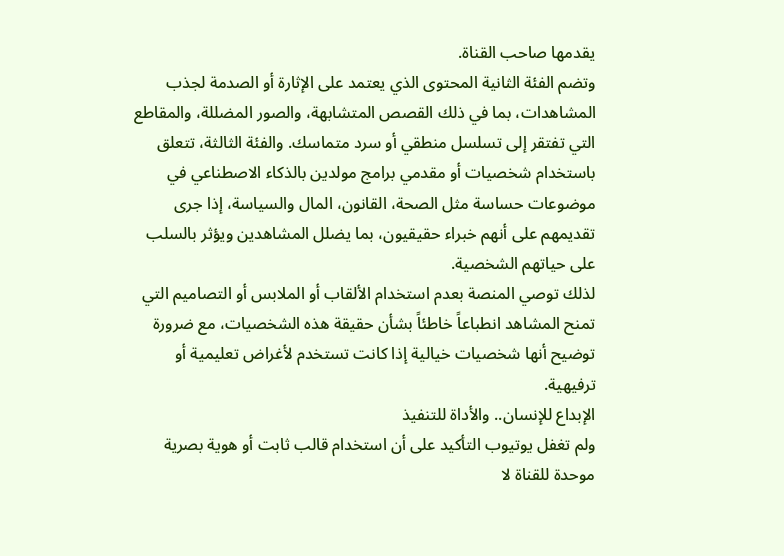يقدمها صاحب القناة.
وتضم الفئة الثانية المحتوى الذي يعتمد على الإثارة أو الصدمة لجذب المشاهدات، بما في ذلك القصص المتشابهة، والصور المضللة، والمقاطع التي تفتقر إلى تسلسل منطقي أو سرد متماسك. والفئة الثالثة، تتعلق باستخدام شخصيات أو مقدمي برامج مولدين بالذكاء الاصطناعي في موضوعات حساسة مثل الصحة، القانون، المال والسياسة، إذا جرى تقديمهم على أنهم خبراء حقيقيون، بما يضلل المشاهدين ويؤثر بالسلب على حياتهم الشخصية.
لذلك توصي المنصة بعدم استخدام الألقاب أو الملابس أو التصاميم التي تمنح المشاهد انطباعاً خاطئاً بشأن حقيقة هذه الشخصيات، مع ضرورة توضيح أنها شخصيات خيالية إذا كانت تستخدم لأغراض تعليمية أو ترفيهية.
الإبداع للإنسان.. والأداة للتنفيذ
ولم تغفل يوتيوب التأكيد على أن استخدام قالب ثابت أو هوية بصرية موحدة للقناة لا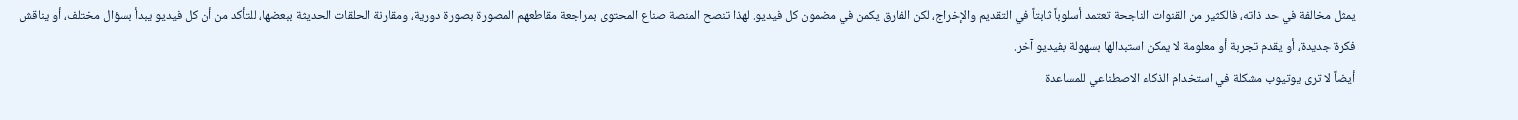يمثل مخالفة في حد ذاته، فالكثير من القنوات الناجحة تعتمد أسلوباً ثابتاً في التقديم والإخراج، لكن الفارق يكمن في مضمون كل فيديو. لهذا تنصح المنصة صناع المحتوى بمراجعة مقاطعهم المصورة بصورة دورية، ومقارنة الحلقات الحديثة ببعضها، للتأكد من أن كل فيديو يبدأ بسؤال مختلف، أو يناقش فكرة جديدة، أو يقدم تجربة أو معلومة لا يمكن استبدالها بسهولة بفيديو آخر.
أيضاً لا ترى يوتيوب مشكلة في استخدام الذكاء الاصطناعي للمساعدة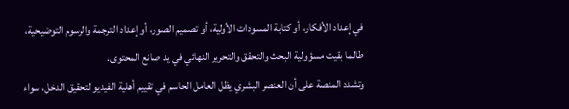في إعداد الأفكار، أو كتابة المسودات الأولية، أو تصميم الصور، أو إعداد الترجمة والرسوم التوضيحية، طالما بقيت مسؤولية البحث والتحقق والتحرير النهائي في يد صانع المحتوى.
وتشدد المنصة على أن العنصر البشري يظل العامل الحاسم في تقييم أهلية الفيديو لتحقيق الدخل، سواء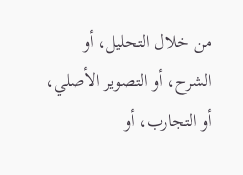من خلال التحليل، أو الشرح، أو التصوير الأصلي، أو التجارب، أو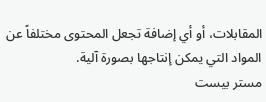المقابلات، أو أي إضافة تجعل المحتوى مختلفاً عن المواد التي يمكن إنتاجها بصورة آلية.
مستر بيست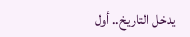يدخل التاريخ.. أول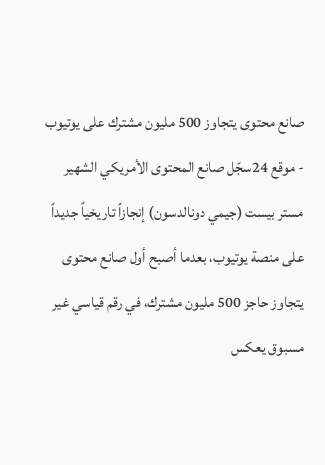صانع محتوى يتجاوز 500 مليون مشترك على يوتيوب - موقع 24سجّل صانع المحتوى الأمريكي الشهير مستر بيست (جيمي دونالدسون) إنجازاً تاريخياً جديداً على منصة يوتيوب، بعدما أصبح أول صانع محتوى يتجاوز حاجز 500 مليون مشترك، في رقم قياسي غير مسبوق يعكس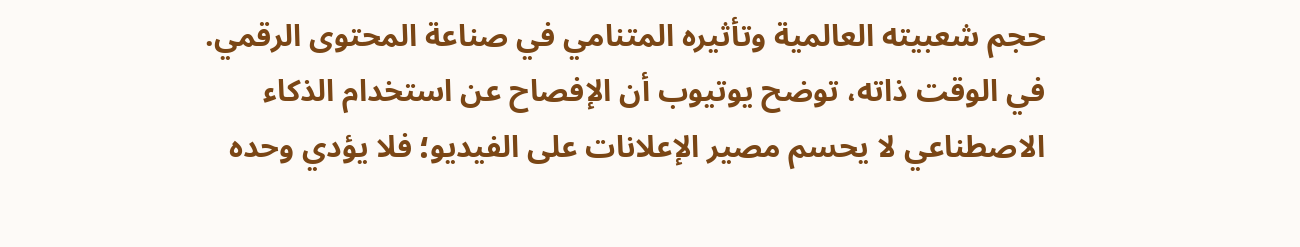حجم شعبيته العالمية وتأثيره المتنامي في صناعة المحتوى الرقمي.
في الوقت ذاته، توضح يوتيوب أن الإفصاح عن استخدام الذكاء الاصطناعي لا يحسم مصير الإعلانات على الفيديو؛ فلا يؤدي وحده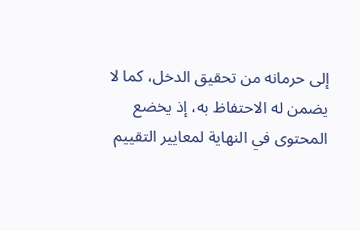إلى حرمانه من تحقيق الدخل، كما لا يضمن له الاحتفاظ به، إذ يخضع المحتوى في النهاية لمعايير التقييم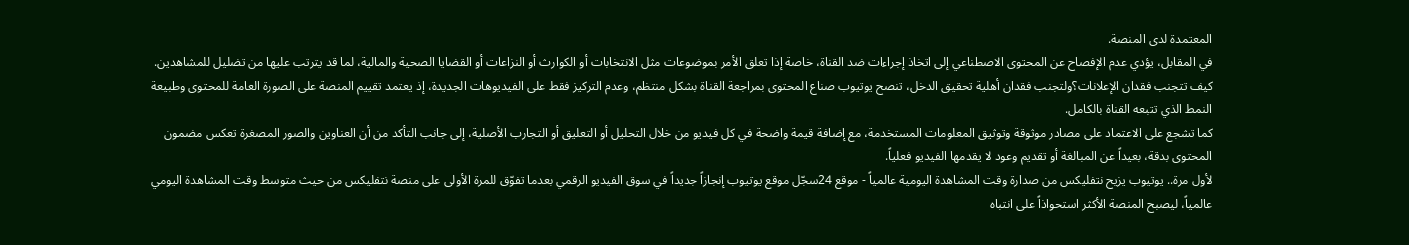المعتمدة لدى المنصة.
في المقابل، يؤدي عدم الإفصاح عن المحتوى الاصطناعي إلى اتخاذ إجراءات ضد القناة، خاصة إذا تعلق الأمر بموضوعات مثل الانتخابات أو الكوارث أو النزاعات أو القضايا الصحية والمالية، لما قد يترتب عليها من تضليل للمشاهدين.
كيف تتجنب فقدان الإعلانات؟ولتجنب فقدان أهلية تحقيق الدخل، تنصح يوتيوب صناع المحتوى بمراجعة القناة بشكل منتظم، وعدم التركيز فقط على الفيديوهات الجديدة، إذ يعتمد تقييم المنصة على الصورة العامة للمحتوى وطبيعة النمط الذي تتبعه القناة بالكامل.
كما تشجع على الاعتماد على مصادر موثوقة وتوثيق المعلومات المستخدمة، مع إضافة قيمة واضحة في كل فيديو من خلال التحليل أو التعليق أو التجارب الأصلية، إلى جانب التأكد من أن العناوين والصور المصغرة تعكس مضمون المحتوى بدقة، بعيداً عن المبالغة أو تقديم وعود لا يقدمها الفيديو فعلياً.
لأول مرة.. يوتيوب يزيح نتفليكس من صدارة وقت المشاهدة اليومية عالمياً - موقع 24سجّل موقع يوتيوب إنجازاً جديداً في سوق الفيديو الرقمي بعدما تفوّق للمرة الأولى على منصة نتفليكس من حيث متوسط وقت المشاهدة اليومي عالمياً، ليصبح المنصة الأكثر استحواذاً على انتباه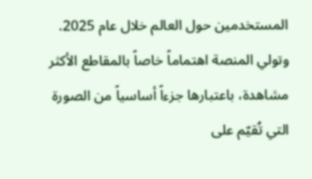المستخدمين حول العالم خلال عام 2025.
وتولي المنصة اهتماماً خاصاً بالمقاطع الأكثر مشاهدة، باعتبارها جزءاً أساسياً من الصورة التي تُقيّم على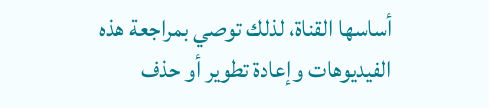أساسها القناة، لذلك توصي بمراجعة هذه الفيديوهات وإعادة تطوير أو حذف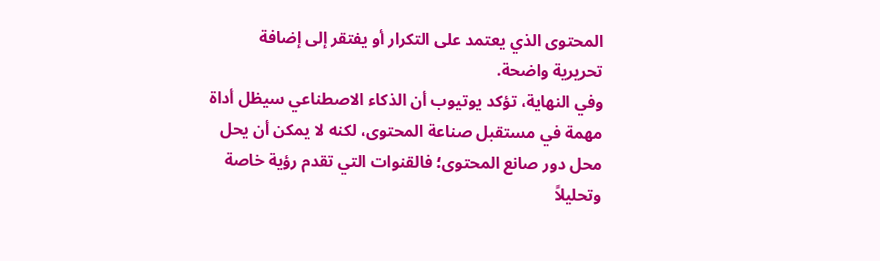المحتوى الذي يعتمد على التكرار أو يفتقر إلى إضافة تحريرية واضحة.
وفي النهاية، تؤكد يوتيوب أن الذكاء الاصطناعي سيظل أداة مهمة في مستقبل صناعة المحتوى، لكنه لا يمكن أن يحل محل دور صانع المحتوى؛ فالقنوات التي تقدم رؤية خاصة وتحليلاً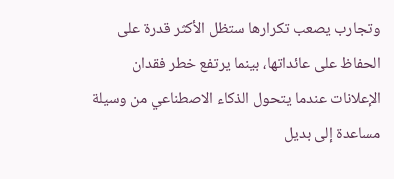وتجارب يصعب تكرارها ستظل الأكثر قدرة على الحفاظ على عائداتها، بينما يرتفع خطر فقدان الإعلانات عندما يتحول الذكاء الاصطناعي من وسيلة مساعدة إلى بديل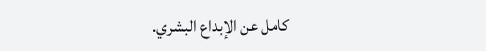كامل عن الإبداع البشري.